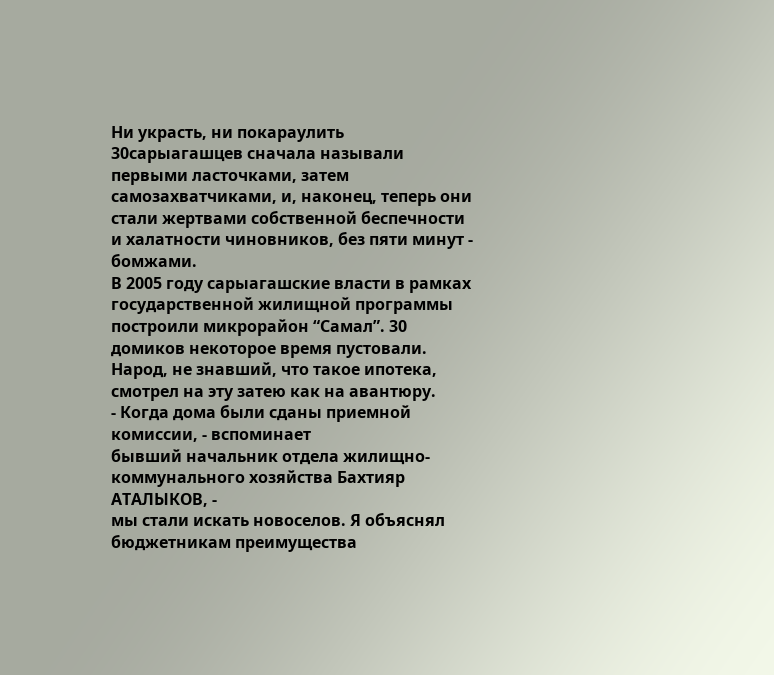Ни украсть, ни покараулить
30сарыагашцев сначала называли первыми ласточками, затем самозахватчиками, и, наконец, теперь они стали жертвами собственной беспечности и халатности чиновников, без пяти минут - бомжами.
В 2005 году сарыагашские власти в рамках государственной жилищной программы построили микрорайон “Самал”. 30 домиков некоторое время пустовали. Народ, не знавший, что такое ипотека, смотрел на эту затею как на авантюру.
- Когда дома были сданы приемной комиссии, - вспоминает
бывший начальник отдела жилищно-коммунального хозяйства Бахтияр АТАЛЫКОВ, -
мы стали искать новоселов. Я объяснял бюджетникам преимущества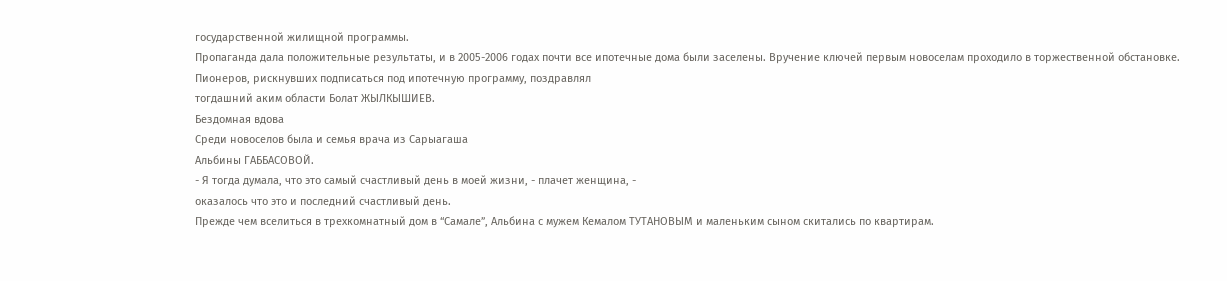государственной жилищной программы.
Пропаганда дала положительные результаты, и в 2005-2006 годах почти все ипотечные дома были заселены. Вручение ключей первым новоселам проходило в торжественной обстановке. Пионеров, рискнувших подписаться под ипотечную программу, поздравлял
тогдашний аким области Болат ЖЫЛКЫШИЕВ.
Бездомная вдова
Среди новоселов была и семья врача из Сарыагаша
Альбины ГАББАСОВОЙ.
- Я тогда думала, что это самый счастливый день в моей жизни, - плачет женщина, -
оказалось что это и последний счастливый день.
Прежде чем вселиться в трехкомнатный дом в “Самале”, Альбина с мужем Кемалом ТУТАНОВЫМ и маленьким сыном скитались по квартирам.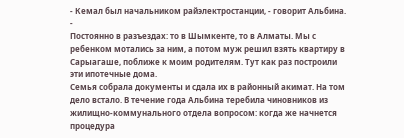- Кемал был начальником райэлектростанции, - говорит Альбина. -
Постоянно в разъездах: то в Шымкенте, то в Алматы. Мы с ребенком мотались за ним, а потом муж решил взять квартиру в Сарыагаше, поближе к моим родителям. Тут как раз построили эти ипотечные дома.
Семья собрала документы и сдала их в районный акимат. На том дело встало. В течение года Альбина теребила чиновников из жилищно-коммунального отдела вопросом: когда же начнется процедура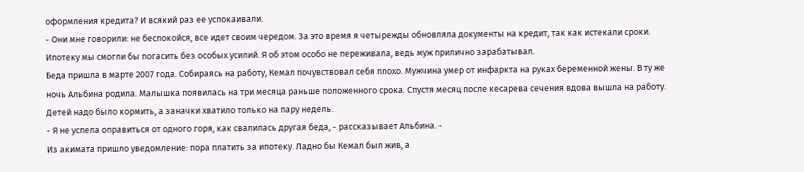оформления кредита? И всякий раз ее успокаивали.
- Они мне говорили: не беспокойся, все идет своим чередом. За это время я четырежды обновляла документы на кредит, так как истекали сроки. Ипотеку мы смогли бы погасить без особых усилий. Я об этом особо не переживала, ведь муж прилично зарабатывал.
Беда пришла в марте 2007 года. Собираясь на работу, Кемал почувствовал себя плохо. Мужчина умер от инфаркта на руках беременной жены. В ту же ночь Альбина родила. Малышка появилась на три месяца раньше положенного срока. Спустя месяц после кесарева сечения вдова вышла на работу. Детей надо было кормить, а заначки хватило только на пару недель.
- Я не успела оправиться от одного горя, как свалилась другая беда, - рассказывает Альбина. -
Из акимата пришло уведомление: пора платить за ипотеку. Ладно бы Кемал был жив, а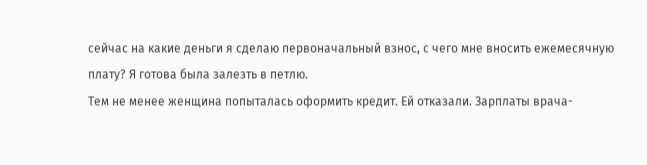сейчас на какие деньги я сделаю первоначальный взнос, с чего мне вносить ежемесячную плату? Я готова была залезть в петлю.
Тем не менее женщина попыталась оформить кредит. Ей отказали. Зарплаты врача-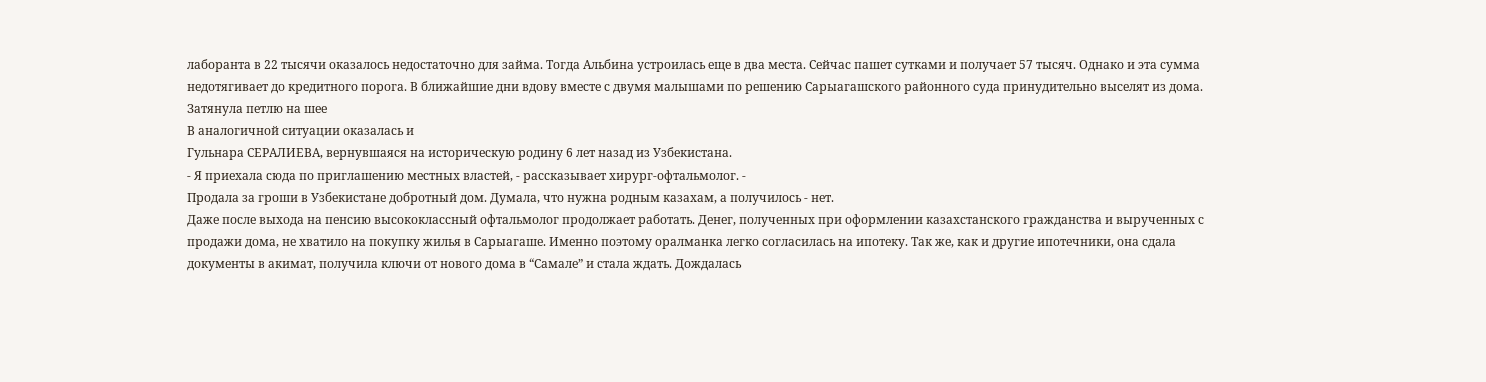лаборанта в 22 тысячи оказалось недостаточно для займа. Тогда Альбина устроилась еще в два места. Сейчас пашет сутками и получает 57 тысяч. Однако и эта сумма недотягивает до кредитного порога. В ближайшие дни вдову вместе с двумя малышами по решению Cарыагашского районного суда принудительно выселят из дома.
Затянула петлю на шее
В аналогичной ситуации оказалась и
Гульнара СЕРАЛИЕВА, вернувшаяся на историческую родину 6 лет назад из Узбекистана.
- Я приехала сюда по приглашению местных властей, - рассказывает хирург-офтальмолог. -
Продала за гроши в Узбекистане добротный дом. Думала, что нужна родным казахам, а получилось - нет.
Даже после выхода на пенсию высококлассный офтальмолог продолжает работать. Денег, полученных при оформлении казахстанского гражданства и вырученных с продажи дома, не хватило на покупку жилья в Сарыагаше. Именно поэтому оралманка легко согласилась на ипотеку. Так же, как и другие ипотечники, она сдала документы в акимат, получила ключи от нового дома в “Самале” и стала ждать. Дождалась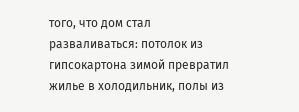того, что дом стал разваливаться: потолок из гипсокартона зимой превратил жилье в холодильник, полы из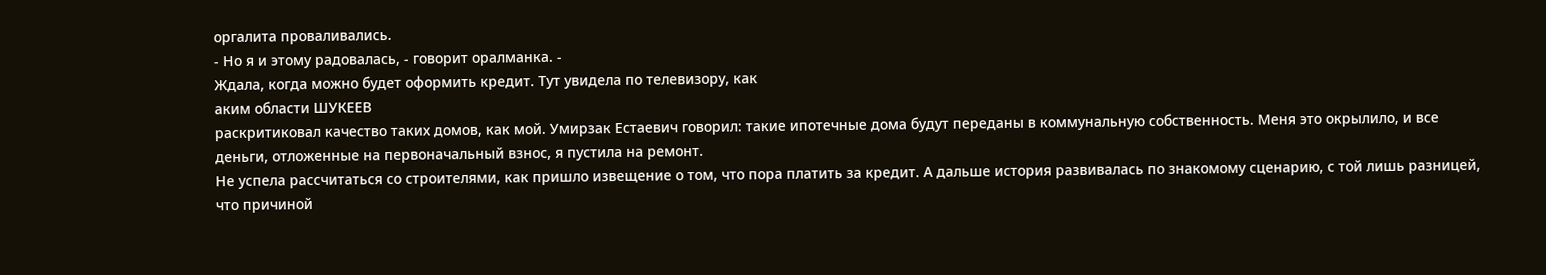оргалита проваливались.
- Но я и этому радовалась, - говорит оралманка. -
Ждала, когда можно будет оформить кредит. Тут увидела по телевизору, как
аким области ШУКЕЕВ
раскритиковал качество таких домов, как мой. Умирзак Естаевич говорил: такие ипотечные дома будут переданы в коммунальную собственность. Меня это окрылило, и все деньги, отложенные на первоначальный взнос, я пустила на ремонт.
Не успела рассчитаться со строителями, как пришло извещение о том, что пора платить за кредит. А дальше история развивалась по знакомому сценарию, с той лишь разницей, что причиной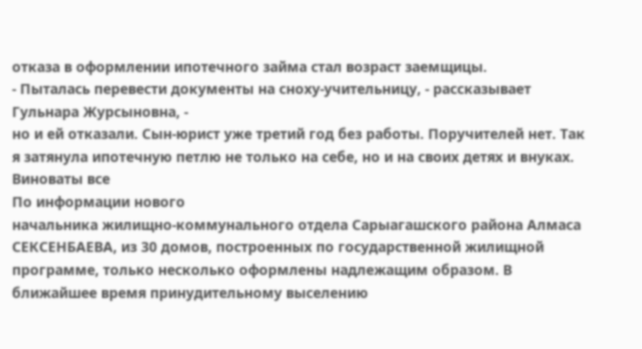отказа в оформлении ипотечного займа стал возраст заемщицы.
- Пыталась перевести документы на сноху-учительницу, - рассказывает Гульнара Журсыновна, -
но и ей отказали. Сын-юрист уже третий год без работы. Поручителей нет. Так я затянула ипотечную петлю не только на себе, но и на своих детях и внуках.
Виноваты все
По информации нового
начальника жилищно-коммунального отдела Сарыагашского района Алмаса СЕКСЕНБАЕВА, из 30 домов, построенных по государственной жилищной программе, только несколько оформлены надлежащим образом. В ближайшее время принудительному выселению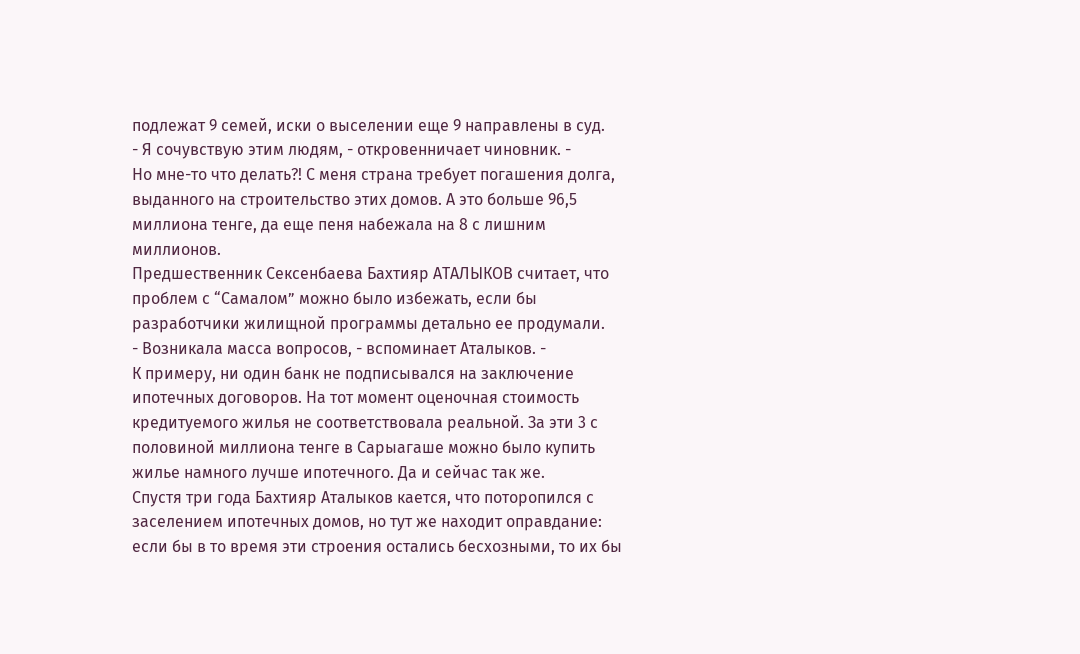подлежат 9 семей, иски о выселении еще 9 направлены в суд.
- Я сочувствую этим людям, - откровенничает чиновник. -
Но мне-то что делать?! С меня страна требует погашения долга, выданного на строительство этих домов. А это больше 96,5 миллиона тенге, да еще пеня набежала на 8 с лишним миллионов.
Предшественник Сексенбаева Бахтияр АТАЛЫКОВ считает, что проблем с “Самалом” можно было избежать, если бы разработчики жилищной программы детально ее продумали.
- Возникала масса вопросов, - вспоминает Аталыков. -
К примеру, ни один банк не подписывался на заключение ипотечных договоров. На тот момент оценочная стоимость кредитуемого жилья не соответствовала реальной. За эти 3 с половиной миллиона тенге в Сарыагаше можно было купить жилье намного лучше ипотечного. Да и сейчас так же.
Спустя три года Бахтияр Аталыков кается, что поторопился с заселением ипотечных домов, но тут же находит оправдание: если бы в то время эти строения остались бесхозными, то их бы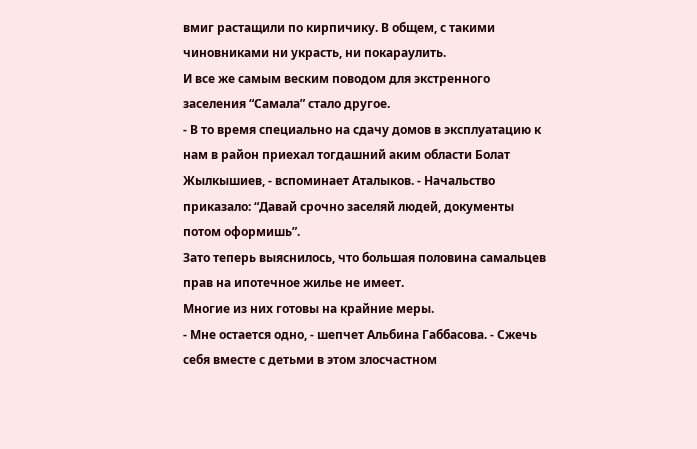вмиг растащили по кирпичику. В общем, с такими чиновниками ни украсть, ни покараулить.
И все же самым веским поводом для экстренного заселения “Самала” стало другое.
- В то время специально на сдачу домов в эксплуатацию к нам в район приехал тогдашний аким области Болат Жылкышиев, - вспоминает Аталыков. - Начальство приказало: “Давай срочно заселяй людей, документы потом оформишь”.
Зато теперь выяснилось, что большая половина самальцев прав на ипотечное жилье не имеет.
Многие из них готовы на крайние меры.
- Мне остается одно, - шепчет Альбина Габбасова. - Сжечь себя вместе с детьми в этом злосчастном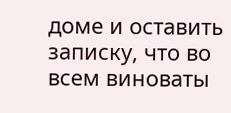доме и оставить записку, что во всем виноваты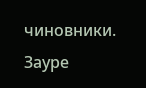чиновники.
Зауре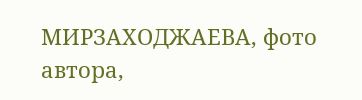МИРЗАХОДЖАЕВА, фото автора,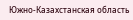Южно-Казахстанская область